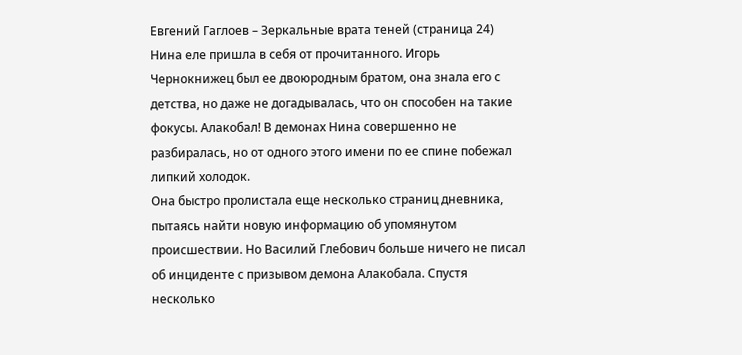Евгений Гаглоев – Зеркальные врата теней (страница 24)
Нина еле пришла в себя от прочитанного. Игорь Чернокнижец был ее двоюродным братом, она знала его с детства, но даже не догадывалась, что он способен на такие фокусы. Алакобал! В демонах Нина совершенно не разбиралась, но от одного этого имени по ее спине побежал липкий холодок.
Она быстро пролистала еще несколько страниц дневника, пытаясь найти новую информацию об упомянутом происшествии. Но Василий Глебович больше ничего не писал об инциденте с призывом демона Алакобала. Спустя несколько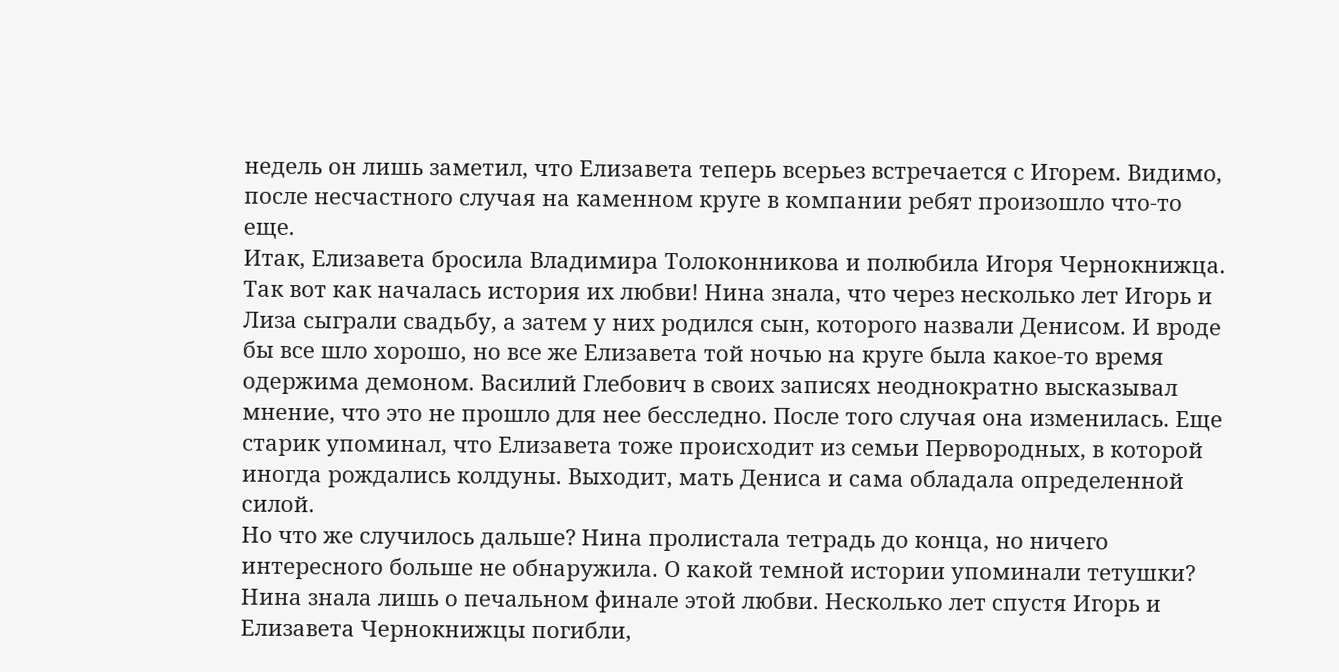недель он лишь заметил, что Елизавета теперь всерьез встречается с Игорем. Видимо, после несчастного случая на каменном круге в компании ребят произошло что-то еще.
Итак, Елизавета бросила Владимира Толоконникова и полюбила Игоря Чернокнижца. Так вот как началась история их любви! Нина знала, что через несколько лет Игорь и Лиза сыграли свадьбу, а затем у них родился сын, которого назвали Денисом. И вроде бы все шло хорошо, но все же Елизавета той ночью на круге была какое-то время одержима демоном. Василий Глебович в своих записях неоднократно высказывал мнение, что это не прошло для нее бесследно. После того случая она изменилась. Еще старик упоминал, что Елизавета тоже происходит из семьи Первородных, в которой иногда рождались колдуны. Выходит, мать Дениса и сама обладала определенной силой.
Но что же случилось дальше? Нина пролистала тетрадь до конца, но ничего интересного больше не обнаружила. О какой темной истории упоминали тетушки? Нина знала лишь о печальном финале этой любви. Несколько лет спустя Игорь и Елизавета Чернокнижцы погибли,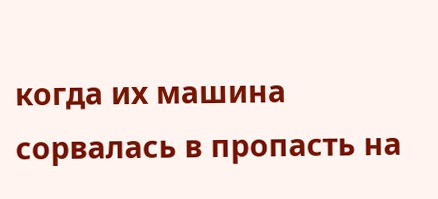когда их машина сорвалась в пропасть на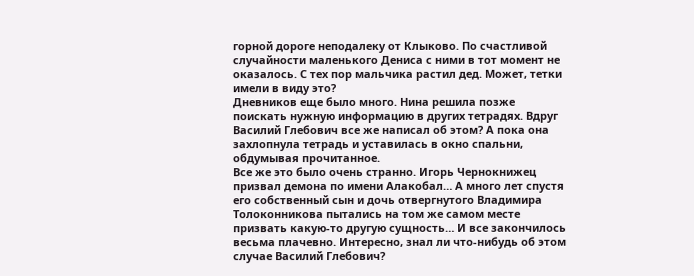горной дороге неподалеку от Клыково. По счастливой случайности маленького Дениса с ними в тот момент не оказалось. С тех пор мальчика растил дед. Может, тетки имели в виду это?
Дневников еще было много. Нина решила позже поискать нужную информацию в других тетрадях. Вдруг Василий Глебович все же написал об этом? А пока она захлопнула тетрадь и уставилась в окно спальни, обдумывая прочитанное.
Все же это было очень странно. Игорь Чернокнижец призвал демона по имени Алакобал… А много лет спустя его собственный сын и дочь отвергнутого Владимира Толоконникова пытались на том же самом месте призвать какую-то другую сущность… И все закончилось весьма плачевно. Интересно, знал ли что-нибудь об этом случае Василий Глебович?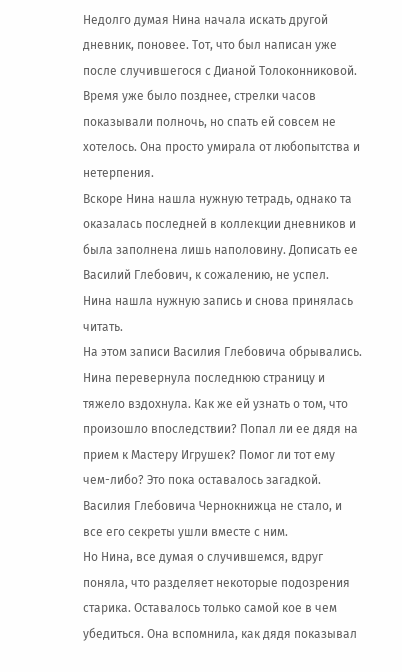Недолго думая Нина начала искать другой дневник, поновее. Тот, что был написан уже после случившегося с Дианой Толоконниковой. Время уже было позднее, стрелки часов показывали полночь, но спать ей совсем не хотелось. Она просто умирала от любопытства и нетерпения.
Вскоре Нина нашла нужную тетрадь, однако та оказалась последней в коллекции дневников и была заполнена лишь наполовину. Дописать ее Василий Глебович, к сожалению, не успел.
Нина нашла нужную запись и снова принялась читать.
На этом записи Василия Глебовича обрывались. Нина перевернула последнюю страницу и тяжело вздохнула. Как же ей узнать о том, что произошло впоследствии? Попал ли ее дядя на прием к Мастеру Игрушек? Помог ли тот ему чем-либо? Это пока оставалось загадкой. Василия Глебовича Чернокнижца не стало, и все его секреты ушли вместе с ним.
Но Нина, все думая о случившемся, вдруг поняла, что разделяет некоторые подозрения старика. Оставалось только самой кое в чем убедиться. Она вспомнила, как дядя показывал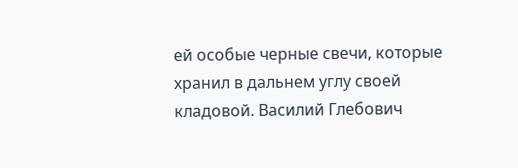ей особые черные свечи, которые хранил в дальнем углу своей кладовой. Василий Глебович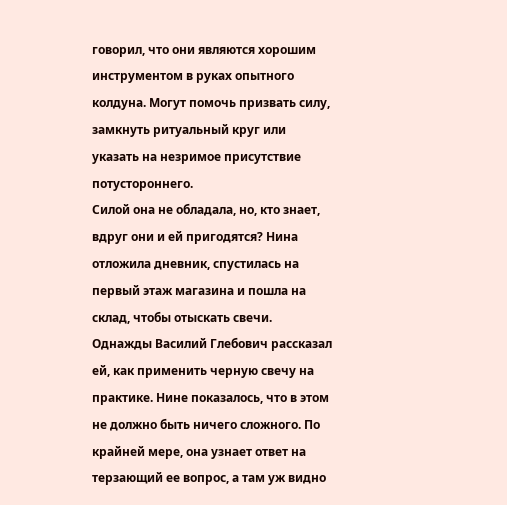говорил, что они являются хорошим инструментом в руках опытного колдуна. Могут помочь призвать силу, замкнуть ритуальный круг или указать на незримое присутствие потустороннего.
Силой она не обладала, но, кто знает, вдруг они и ей пригодятся? Нина отложила дневник, спустилась на первый этаж магазина и пошла на склад, чтобы отыскать свечи. Однажды Василий Глебович рассказал ей, как применить черную свечу на практике. Нине показалось, что в этом не должно быть ничего сложного. По крайней мере, она узнает ответ на терзающий ее вопрос, а там уж видно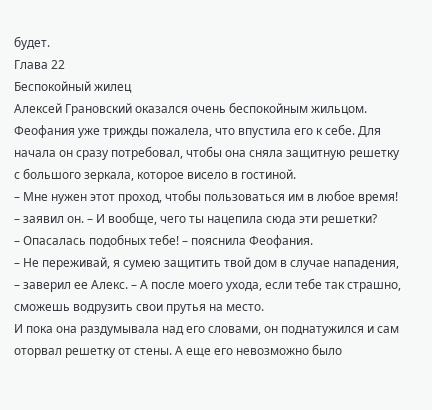будет.
Глава 22
Беспокойный жилец
Алексей Грановский оказался очень беспокойным жильцом. Феофания уже трижды пожалела, что впустила его к себе. Для начала он сразу потребовал, чтобы она сняла защитную решетку с большого зеркала, которое висело в гостиной.
– Мне нужен этот проход, чтобы пользоваться им в любое время! – заявил он. – И вообще, чего ты нацепила сюда эти решетки?
– Опасалась подобных тебе! – пояснила Феофания.
– Не переживай, я сумею защитить твой дом в случае нападения, – заверил ее Алекс. – А после моего ухода, если тебе так страшно, сможешь водрузить свои прутья на место.
И пока она раздумывала над его словами, он поднатужился и сам оторвал решетку от стены. А еще его невозможно было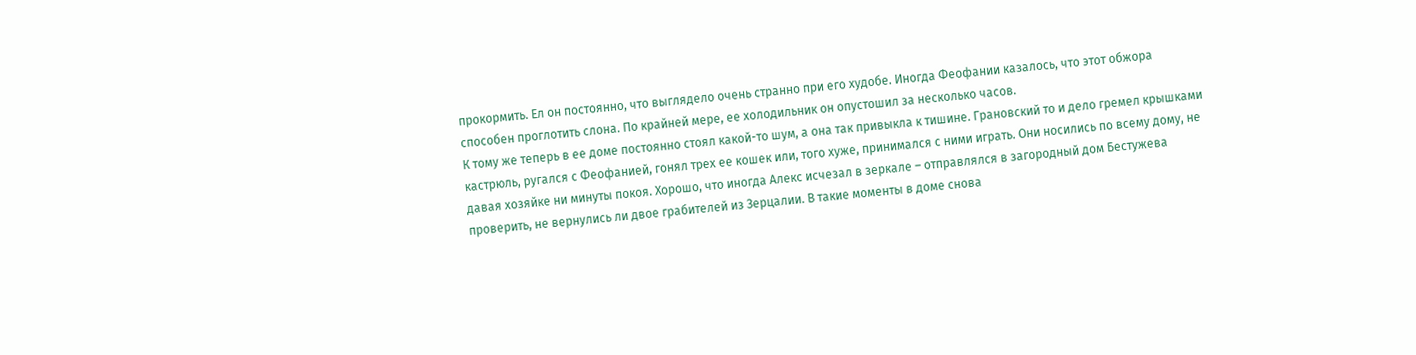прокормить. Ел он постоянно, что выглядело очень странно при его худобе. Иногда Феофании казалось, что этот обжора способен проглотить слона. По крайней мере, ее холодильник он опустошил за несколько часов.
К тому же теперь в ее доме постоянно стоял какой-то шум, а она так привыкла к тишине. Грановский то и дело гремел крышками кастрюль, ругался с Феофанией, гонял трех ее кошек или, того хуже, принимался с ними играть. Они носились по всему дому, не давая хозяйке ни минуты покоя. Хорошо, что иногда Алекс исчезал в зеркале – отправлялся в загородный дом Бестужева проверить, не вернулись ли двое грабителей из Зерцалии. В такие моменты в доме снова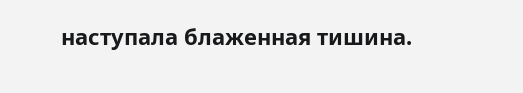наступала блаженная тишина.